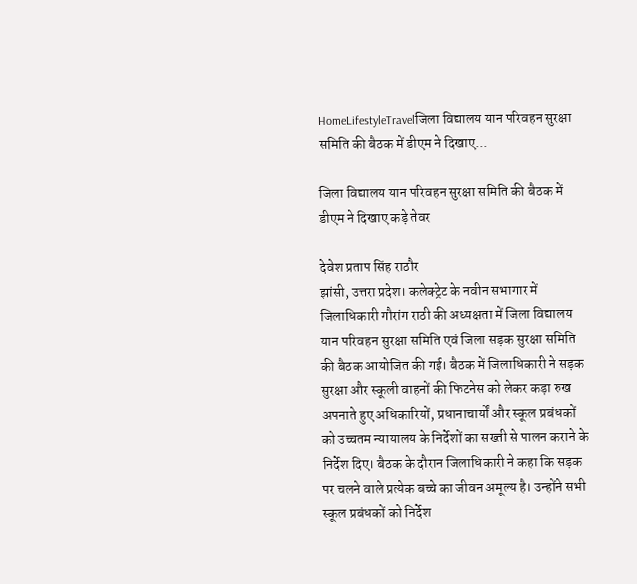HomeLifestyleTravelजिला विद्यालय यान परिवहन सुरक्षा समिति की बैठक में डीएम ने दिखाए...

जिला विद्यालय यान परिवहन सुरक्षा समिति की बैठक में डीएम ने दिखाए कड़े तेवर

देवेश प्रताप सिंह राठौर
झांसी, उत्तरा प्रदेश। कलेक्ट्रेट के नवीन सभागार में जिलाधिकारी गौरांग राठी की अध्यक्षता में जिला विद्यालय यान परिवहन सुरक्षा समिति एवं जिला सड़क सुरक्षा समिति की बैठक आयोजित की गई। बैठक में जिलाधिकारी ने सड़क सुरक्षा और स्कूली वाहनों की फिटनेस को लेकर कड़ा रुख अपनाते हुए अधिकारियों, प्रधानाचार्यों और स्कूल प्रबंधकों को उच्चतम न्यायालय के निर्देशों का सख्ती से पालन कराने के निर्देश दिए। बैठक के दौरान जिलाधिकारी ने कहा कि सड़क पर चलने वाले प्रत्येक बच्चे का जीवन अमूल्य है। उन्होंने सभी स्कूल प्रबंधकों को निर्देश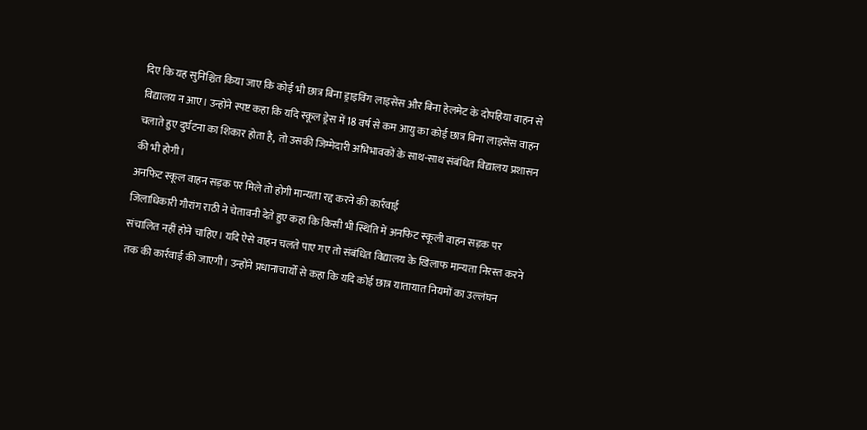दिए कि यह सुनिश्चित किया जाए कि कोई भी छात्र बिना ड्राइविंग लाइसेंस और बिना हेलमेट के दोपहिया वाहन से विद्यालय न आए। उन्होंने स्पष्ट कहा कि यदि स्कूल ड्रेस में 18 वर्ष से कम आयु का कोई छात्र बिना लाइसेंस वाहन चलाते हुए दुर्घटना का शिकार होता है, तो उसकी जिम्मेदारी अभिभावकों के साथ-साथ संबंधित विद्यालय प्रशासन की भी होगी।
अनफिट स्कूल वाहन सड़क पर मिले तो होगी मान्यता रद्द करने की कार्रवाई
जिलाधिकारी गौरांग राठी ने चेतावनी देते हुए कहा कि किसी भी स्थिति में अनफिट स्कूली वाहन सड़क पर संचालित नहीं होने चाहिए। यदि ऐसे वाहन चलते पाए गए तो संबंधित विद्यालय के खिलाफ मान्यता निरस्त करने तक की कार्रवाई की जाएगी। उन्होंने प्रधानाचार्यों से कहा कि यदि कोई छात्र यातायात नियमों का उल्लंघन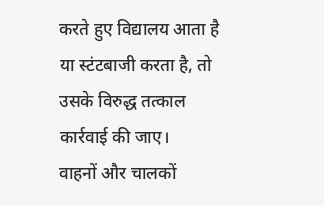करते हुए विद्यालय आता है या स्टंटबाजी करता है, तो उसके विरुद्ध तत्काल कार्रवाई की जाए।
वाहनों और चालकों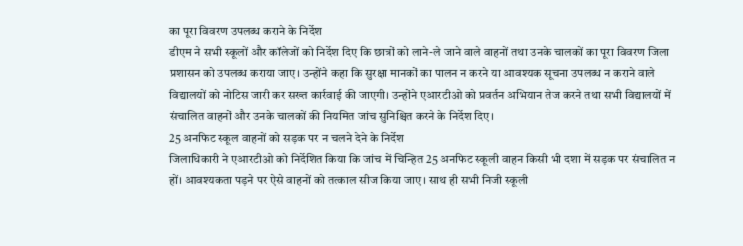का पूरा विवरण उपलब्ध कराने के निर्देश
डीएम ने सभी स्कूलों और कॉलेजों को निर्देश दिए कि छात्रों को लाने-ले जाने वाले वाहनों तथा उनके चालकों का पूरा विवरण जिला प्रशासन को उपलब्ध कराया जाए। उन्होंने कहा कि सुरक्षा मानकों का पालन न करने या आवश्यक सूचना उपलब्ध न कराने वाले विद्यालयों को नोटिस जारी कर सख्त कार्रवाई की जाएगी। उन्होंने एआरटीओ को प्रवर्तन अभियान तेज करने तथा सभी विद्यालयों में संचालित वाहनों और उनके चालकों की नियमित जांच सुनिश्चित करने के निर्देश दिए।
25 अनफिट स्कूल वाहनों को सड़क पर न चलने देने के निर्देश
जिलाधिकारी ने एआरटीओ को निर्देशित किया कि जांच में चिन्हित 25 अनफिट स्कूली वाहन किसी भी दशा में सड़क पर संचालित न हों। आवश्यकता पड़ने पर ऐसे वाहनों को तत्काल सीज किया जाए। साथ ही सभी निजी स्कूली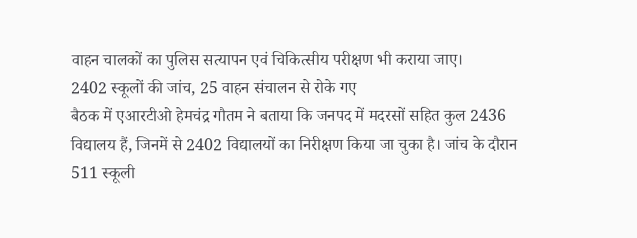वाहन चालकों का पुलिस सत्यापन एवं चिकित्सीय परीक्षण भी कराया जाए।
2402 स्कूलों की जांच, 25 वाहन संचालन से रोके गए
बैठक में एआरटीओ हेमचंद्र गौतम ने बताया कि जनपद में मदरसों सहित कुल 2436 विद्यालय हैं, जिनमें से 2402 विद्यालयों का निरीक्षण किया जा चुका है। जांच के दौरान 511 स्कूली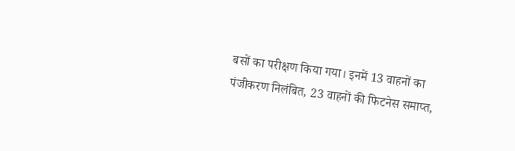बसों का परीक्षण किया गया। इनमें 13 वाहनों का पंजीकरण निलंबित, 23 वाहनों की फिटनेस समाप्त,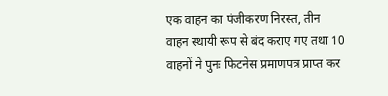एक वाहन का पंजीकरण निरस्त, तीन वाहन स्थायी रूप से बंद कराए गए तथा 10 वाहनों ने पुनः फिटनेस प्रमाणपत्र प्राप्त कर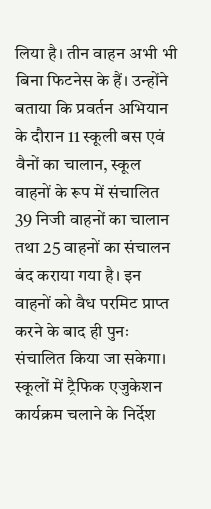लिया है। तीन वाहन अभी भी बिना फिटनेस के हैं। उन्होंने बताया कि प्रवर्तन अभियान के दौरान 11 स्कूली बस एवं वैनों का चालान, स्कूल वाहनों के रूप में संचालित 39 निजी वाहनों का चालान तथा 25 वाहनों का संचालन बंद कराया गया है। इन वाहनों को वैध परमिट प्राप्त करने के बाद ही पुनः संचालित किया जा सकेगा।
स्कूलों में ट्रैफिक एजुकेशन कार्यक्रम चलाने के निर्देश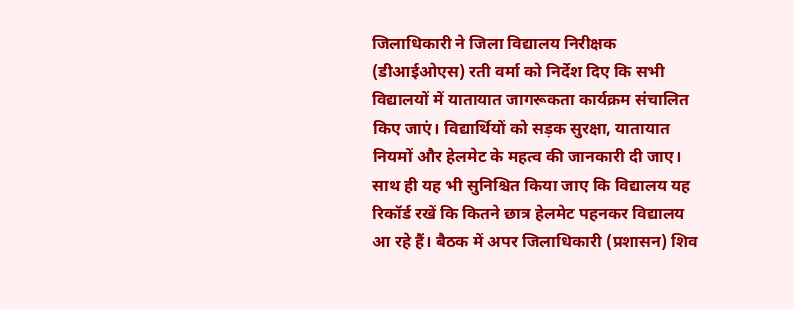जिलाधिकारी ने जिला विद्यालय निरीक्षक (डीआईओएस) रती वर्मा को निर्देश दिए कि सभी विद्यालयों में यातायात जागरूकता कार्यक्रम संचालित किए जाएं। विद्यार्थियों को सड़क सुरक्षा, यातायात नियमों और हेलमेट के महत्व की जानकारी दी जाए। साथ ही यह भी सुनिश्चित किया जाए कि विद्यालय यह रिकॉर्ड रखें कि कितने छात्र हेलमेट पहनकर विद्यालय आ रहे हैं। बैठक में अपर जिलाधिकारी (प्रशासन) शिव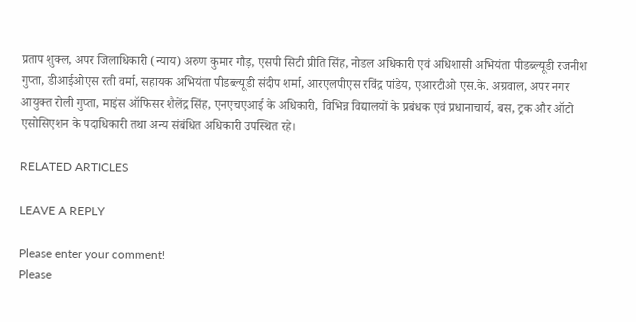प्रताप शुक्ल, अपर जिलाधिकारी (न्याय) अरुण कुमार गौड़, एसपी सिटी प्रीति सिंह, नोडल अधिकारी एवं अधिशासी अभियंता पीडब्ल्यूडी रजनीश गुप्ता, डीआईओएस रती वर्मा, सहायक अभियंता पीडब्ल्यूडी संदीप शर्मा, आरएलपीएस रविंद्र पांडेय, एआरटीओ एस.के. अग्रवाल, अपर नगर आयुक्त रोली गुप्ता, माइंस ऑफिसर शैलेंद्र सिंह, एनएचएआई के अधिकारी, विभिन्न विद्यालयों के प्रबंधक एवं प्रधानाचार्य, बस, ट्रक और ऑटो एसोसिएशन के पदाधिकारी तथा अन्य संबंधित अधिकारी उपस्थित रहे।

RELATED ARTICLES

LEAVE A REPLY

Please enter your comment!
Please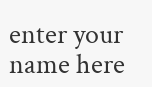enter your name here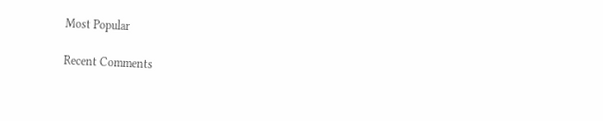Most Popular

Recent Comments